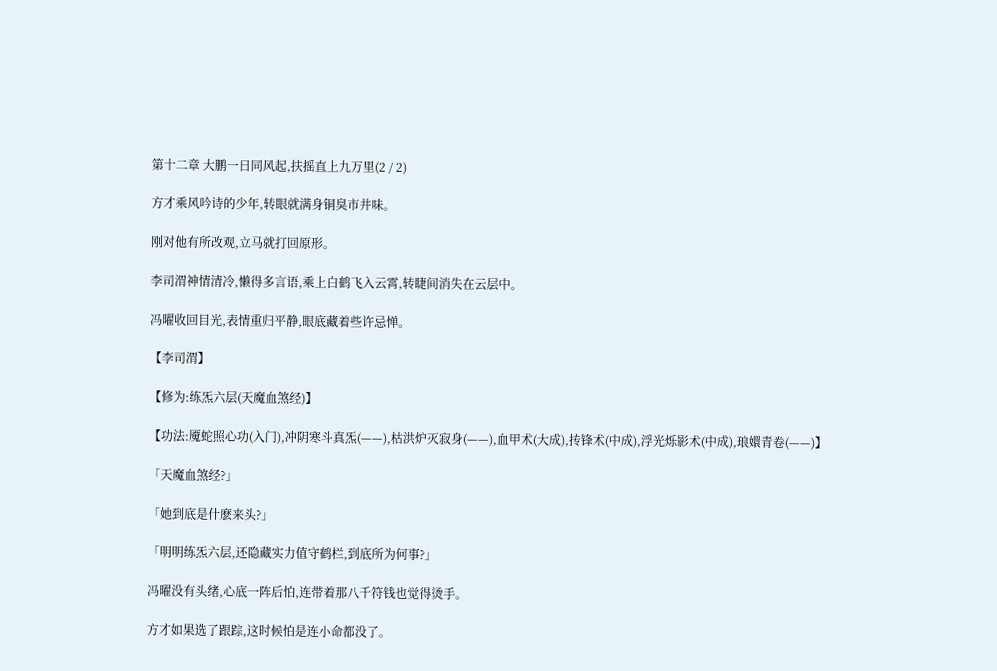第十二章 大鹏一日同风起,扶摇直上九万里(2 / 2)

方才乘风吟诗的少年,转眼就满身铜臭市井味。

刚对他有所改观,立马就打回原形。

李司渭神情清冷,懒得多言语,乘上白鹤飞入云霄,转睫间消失在云层中。

冯曜收回目光,表情重归平静,眼底藏着些许忌惮。

【李司渭】

【修为:练炁六层(天魔血煞经)】

【功法:魇蛇照心功(入门),冲阴寒斗真炁(——),枯洪炉灭寂身(——),血甲术(大成),抟锋术(中成),浮光烁影术(中成),琅嬛青卷(——)】

「天魔血煞经?」

「她到底是什麽来头?」

「明明练炁六层,还隐藏实力值守鹤栏,到底所为何事?」

冯曜没有头绪,心底一阵后怕,连带着那八千符钱也觉得烫手。

方才如果选了跟踪,这时候怕是连小命都没了。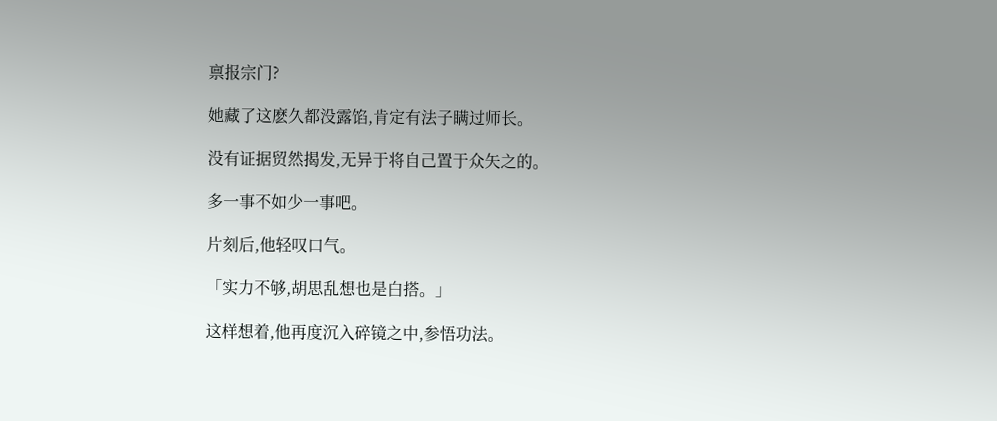禀报宗门?

她藏了这麽久都没露馅,肯定有法子瞒过师长。

没有证据贸然揭发,无异于将自己置于众矢之的。

多一事不如少一事吧。

片刻后,他轻叹口气。

「实力不够,胡思乱想也是白搭。」

这样想着,他再度沉入碎镜之中,参悟功法。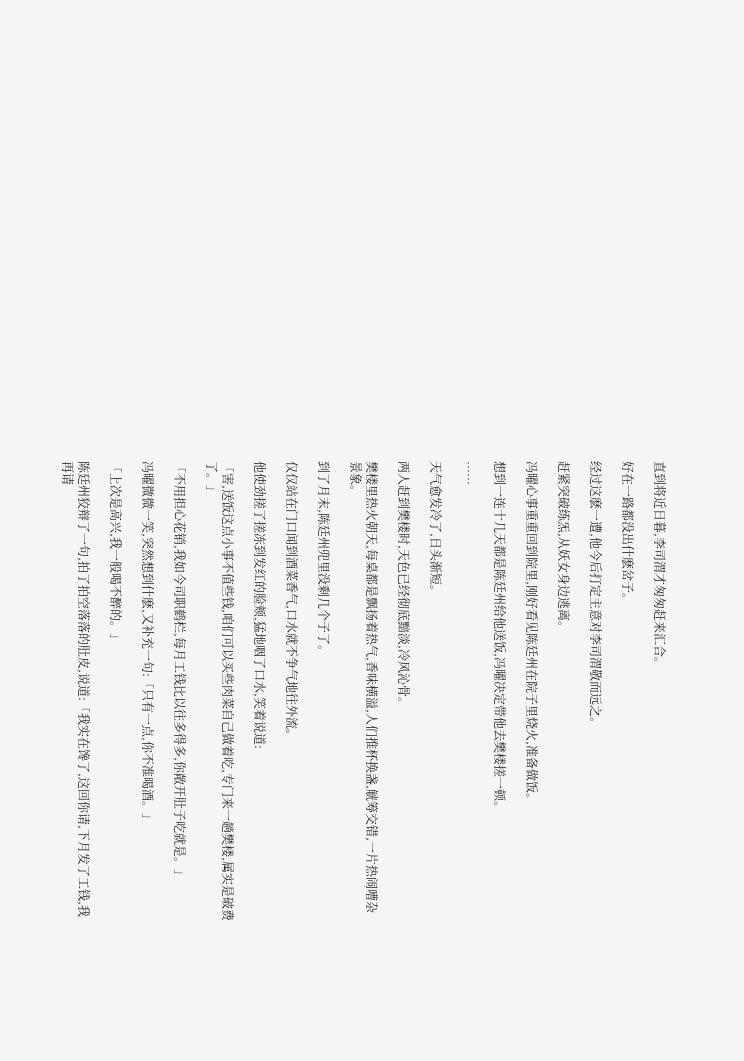直到将近日暮,李司渭才匆匆赶来汇合。

好在一路都没出什麽岔子。

经过这麽一遭,他今后打定主意对李司渭敬而远之。

赶紧突破练炁,从妖女身边逃离。

冯曜心事重重回到院里,刚好看见陈廷州在院子里烧火,准备做饭。

想到一连十几天都是陈廷州给他送饭,冯曜决定带他去樊楼搓一顿。

……

天气愈发冷了,日头渐短。

两人赶到樊楼时,天色已经彻底黯淡,冷风沁骨。

樊楼里热火朝天,每桌都是飘扬着热气,香味横溢,人们推杯换盏,觥筹交错,一片热闹嘈杂景象。

到了月末,陈廷州兜里没剩几个子了。

仅仅站在门口闻到酒菜香气,口水就不争气地往外流。

他使劲搓了搓冻到发红的脸颊,猛地咽了口水,笑着说道:

「害,送饭这点小事不值些钱,咱们可以买些肉菜自己做着吃,专门来一趟樊楼,属实是破费了。」

「不用担心花销,我如今司职鹤栏,每月工钱比以往多得多,你敞开肚子吃就是。」

冯曜微微一笑,突然想到什麽,又补充一句:「只有一点,你不准喝酒。」

「上次是高兴,我一般喝不醉的。」

陈廷州狡辩了一句,拍了拍空落落的肚皮,说道:「我实在馋了,这回你请,下月发了工钱,我再请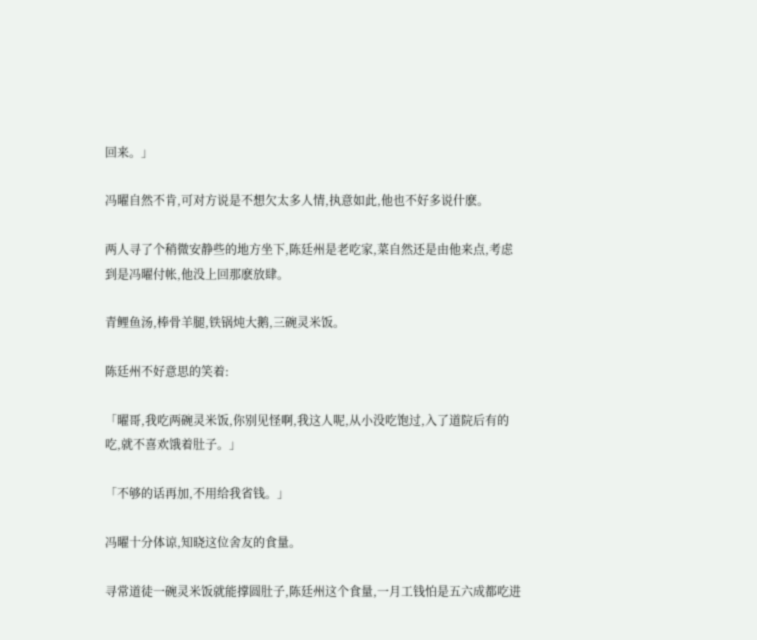回来。」

冯曜自然不肯,可对方说是不想欠太多人情,执意如此,他也不好多说什麽。

两人寻了个稍微安静些的地方坐下,陈廷州是老吃家,菜自然还是由他来点,考虑到是冯曜付帐,他没上回那麽放肆。

青鲤鱼汤,棒骨羊腿,铁锅炖大鹅,三碗灵米饭。

陈廷州不好意思的笑着:

「曜哥,我吃两碗灵米饭,你别见怪啊,我这人呢,从小没吃饱过,入了道院后有的吃,就不喜欢饿着肚子。」

「不够的话再加,不用给我省钱。」

冯曜十分体谅,知晓这位舍友的食量。

寻常道徒一碗灵米饭就能撑圆肚子,陈廷州这个食量,一月工钱怕是五六成都吃进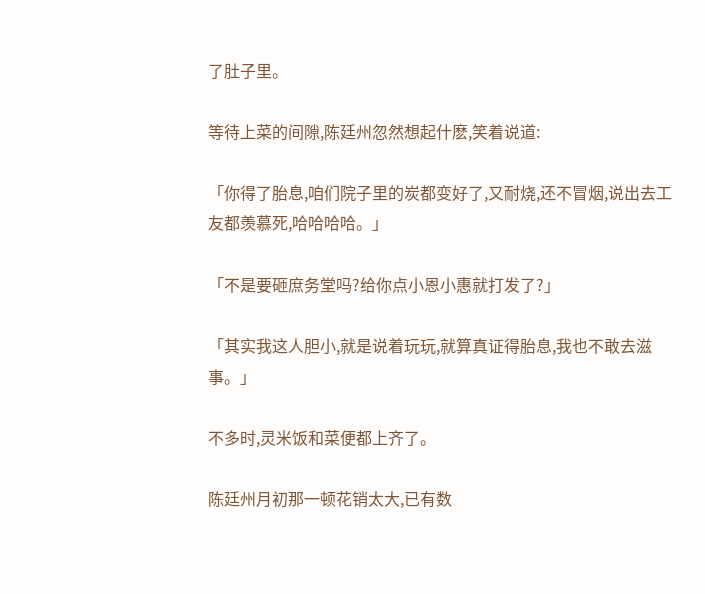了肚子里。

等待上菜的间隙,陈廷州忽然想起什麽,笑着说道:

「你得了胎息,咱们院子里的炭都变好了,又耐烧,还不冒烟,说出去工友都羡慕死,哈哈哈哈。」

「不是要砸庶务堂吗?给你点小恩小惠就打发了?」

「其实我这人胆小,就是说着玩玩,就算真证得胎息,我也不敢去滋事。」

不多时,灵米饭和菜便都上齐了。

陈廷州月初那一顿花销太大,已有数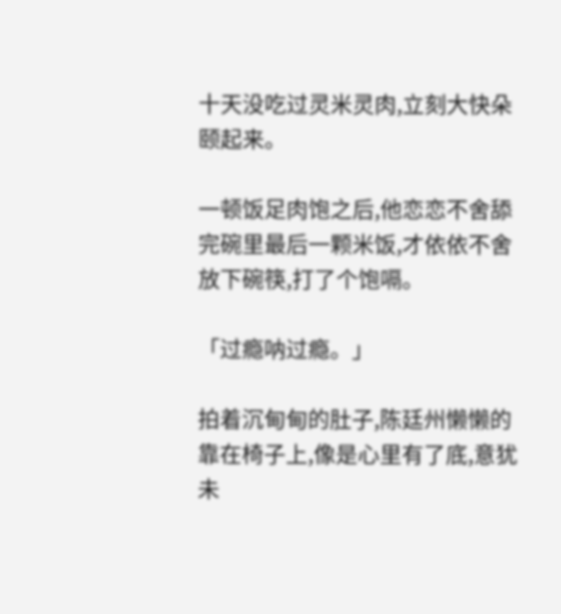十天没吃过灵米灵肉,立刻大快朵颐起来。

一顿饭足肉饱之后,他恋恋不舍舔完碗里最后一颗米饭,才依依不舍放下碗筷,打了个饱嗝。

「过瘾呐过瘾。」

拍着沉甸甸的肚子,陈廷州懒懒的靠在椅子上,像是心里有了底,意犹未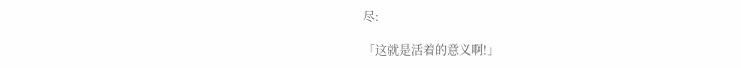尽:

「这就是活着的意义啊!」